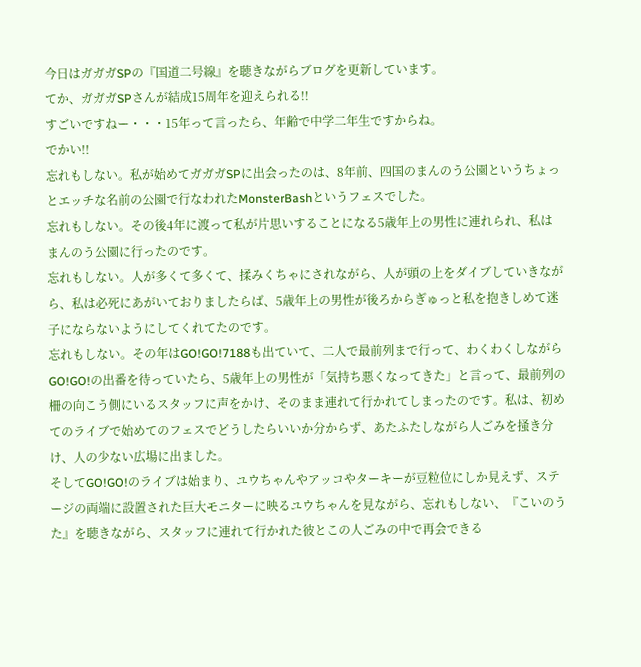今日はガガガSPの『国道二号線』を聴きながらブログを更新しています。
てか、ガガガSPさんが結成15周年を迎えられる!!
すごいですねー・・・15年って言ったら、年齢で中学二年生ですからね。
でかい!!
忘れもしない。私が始めてガガガSPに出会ったのは、8年前、四国のまんのう公園というちょっとエッチな名前の公園で行なわれたMonsterBashというフェスでした。
忘れもしない。その後4年に渡って私が片思いすることになる5歳年上の男性に連れられ、私はまんのう公園に行ったのです。
忘れもしない。人が多くて多くて、揉みくちゃにされながら、人が頭の上をダイブしていきながら、私は必死にあがいておりましたらば、5歳年上の男性が後ろからぎゅっと私を抱きしめて迷子にならないようにしてくれてたのです。
忘れもしない。その年はGO!GO!7188も出ていて、二人で最前列まで行って、わくわくしながらGO!GO!の出番を待っていたら、5歳年上の男性が「気持ち悪くなってきた」と言って、最前列の柵の向こう側にいるスタッフに声をかけ、そのまま連れて行かれてしまったのです。私は、初めてのライブで始めてのフェスでどうしたらいいか分からず、あたふたしながら人ごみを掻き分け、人の少ない広場に出ました。
そしてGO!GO!のライブは始まり、ユウちゃんやアッコやターキーが豆粒位にしか見えず、ステージの両端に設置された巨大モニターに映るユウちゃんを見ながら、忘れもしない、『こいのうた』を聴きながら、スタッフに連れて行かれた彼とこの人ごみの中で再会できる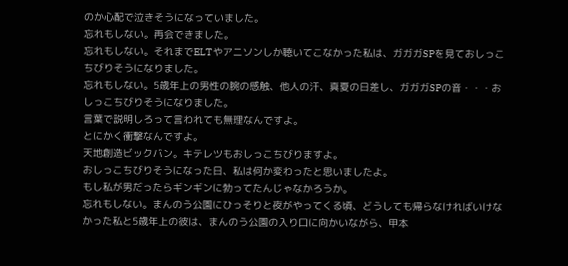のか心配で泣きそうになっていました。
忘れもしない。再会できました。
忘れもしない。それまでELTやアニソンしか聴いてこなかった私は、ガガガSPを見ておしっこちびりそうになりました。
忘れもしない。5歳年上の男性の腕の感触、他人の汗、真夏の日差し、ガガガSPの音・・・おしっこちびりそうになりました。
言葉で説明しろって言われても無理なんですよ。
とにかく衝撃なんですよ。
天地創造ビックバン。キテレツもおしっこちびりますよ。
おしっこちびりそうになった日、私は何か変わったと思いましたよ。
もし私が男だったらギンギンに勃ってたんじゃなかろうか。
忘れもしない。まんのう公園にひっそりと夜がやってくる頃、どうしても帰らなければいけなかった私と5歳年上の彼は、まんのう公園の入り口に向かいながら、甲本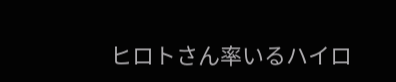ヒロトさん率いるハイロ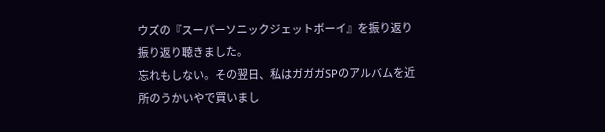ウズの『スーパーソニックジェットボーイ』を振り返り振り返り聴きました。
忘れもしない。その翌日、私はガガガSPのアルバムを近所のうかいやで買いまし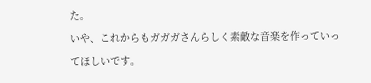た。
いや、これからもガガガさんらしく素敵な音楽を作っていってほしいです。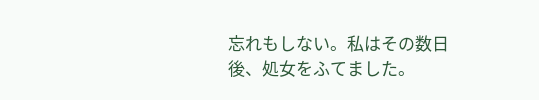忘れもしない。私はその数日後、処女をふてました。